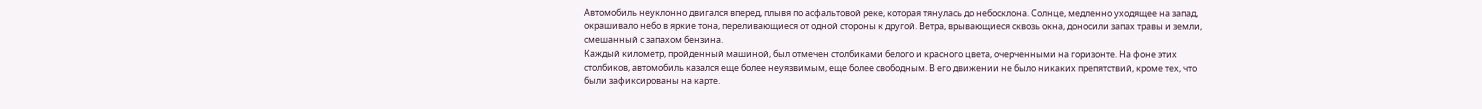Автомобиль неуклонно двигался вперед, плывя по асфальтовой реке, которая тянулась до небосклона. Солнце, медленно уходящее на запад, окрашивало небо в яркие тона, переливающиеся от одной стороны к другой. Ветра, врывающиеся сквозь окна, доносили запах травы и земли, смешанный с запахом бензина.
Каждый километр, пройденный машиной, был отмечен столбиками белого и красного цвета, очерченными на горизонте. На фоне этих столбиков, автомобиль казался еще более неуязвимым, еще более свободным. В его движении не было никаких препятствий, кроме тех, что были зафиксированы на карте.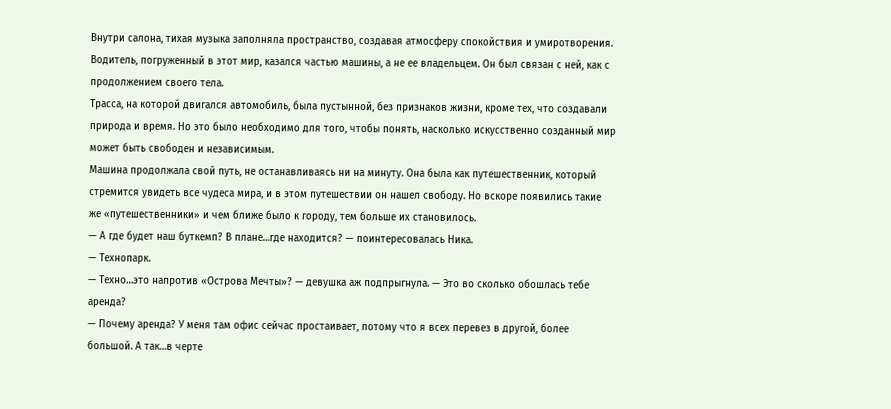Внутри салона, тихая музыка заполняла пространство, создавая атмосферу спокойствия и умиротворения. Водитель, погруженный в этот мир, казался частью машины, а не ее владельцем. Он был связан с ней, как с продолжением своего тела.
Трасса, на которой двигался автомобиль, была пустынной, без признаков жизни, кроме тех, что создавали природа и время. Но это было необходимо для того, чтобы понять, насколько искусственно созданный мир может быть свободен и независимым.
Машина продолжала свой путь, не останавливаясь ни на минуту. Она была как путешественник, который стремится увидеть все чудеса мира, и в этом путешествии он нашел свободу. Но вскоре появились такие же «путешественники» и чем ближе было к городу, тем больше их становилось.
— А где будет наш буткемп? В плане…где находится? — поинтересовалась Ника.
— Технопарк.
— Техно…это напротив «Острова Мечты»? — девушка аж подпрыгнула. — Это во сколько обошлась тебе аренда?
— Почему аренда? У меня там офис сейчас простаивает, потому что я всех перевез в другой, более большой. А так…в черте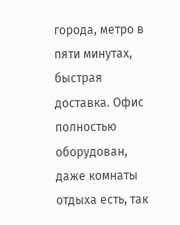города, метро в пяти минутах, быстрая доставка. Офис полностью оборудован, даже комнаты отдыха есть, так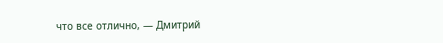что все отлично, — Дмитрий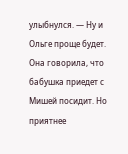улыбнулся. — Ну и Ольге проще будет. Она говорила, что бабушка приедет с Мишей посидит. Но приятнее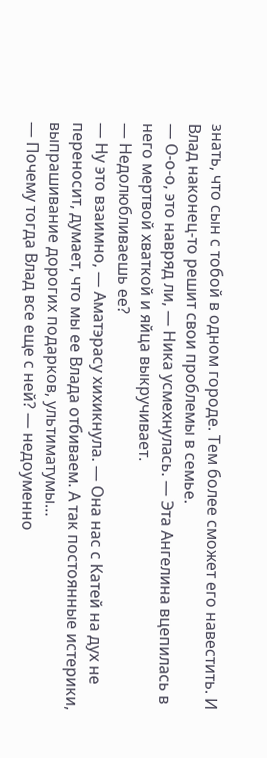знать, что сын с тобой в одном городе. Тем более сможет его навестить. И Влад наконец-то решит свои проблемы в семье.
— О-о-о, это навряд ли, — Ника усмехнулась. — Эта Ангелина вцепилась в него мертвой хваткой и яйца выкручивает.
— Недолюбливаешь ее?
— Ну это взаимно, — Аматэрасу хихикнула. — Она нас с Катей на дух не переносит, думает, что мы ее Влада отбиваем. А так постоянные истерики, выпрашивание дорогих подарков, ультиматумы…
— Почему тогда Влад все еще с ней? — недоуменно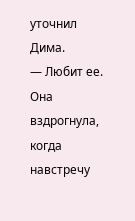уточнил Дима.
— Любит ее.
Она вздрогнула, когда навстречу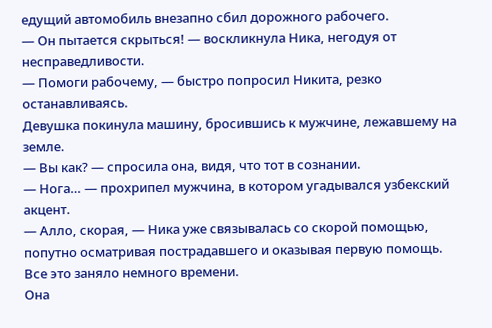едущий автомобиль внезапно сбил дорожного рабочего.
— Он пытается скрыться! — воскликнула Ника, негодуя от несправедливости.
— Помоги рабочему, — быстро попросил Никита, резко останавливаясь.
Девушка покинула машину, бросившись к мужчине, лежавшему на земле.
— Вы как? — спросила она, видя, что тот в сознании.
— Нога… — прохрипел мужчина, в котором угадывался узбекский акцент.
— Алло, скорая, — Ника уже связывалась со скорой помощью, попутно осматривая пострадавшего и оказывая первую помощь. Все это заняло немного времени.
Она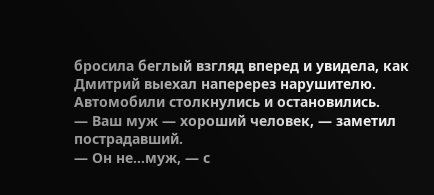бросила беглый взгляд вперед и увидела, как Дмитрий выехал наперерез нарушителю. Автомобили столкнулись и остановились.
— Ваш муж — хороший человек, — заметил пострадавший.
— Он не…муж, — с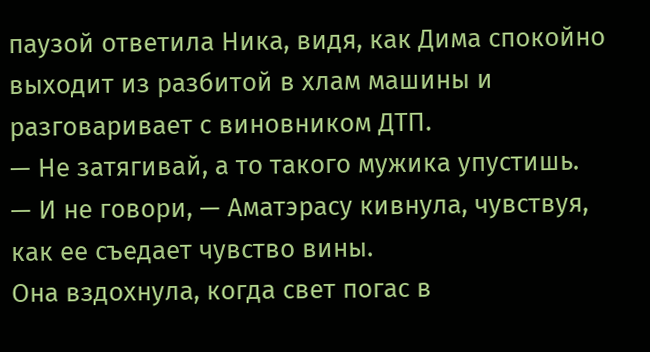паузой ответила Ника, видя, как Дима спокойно выходит из разбитой в хлам машины и разговаривает с виновником ДТП.
— Не затягивай, а то такого мужика упустишь.
— И не говори, — Аматэрасу кивнула, чувствуя, как ее съедает чувство вины.
Она вздохнула, когда свет погас в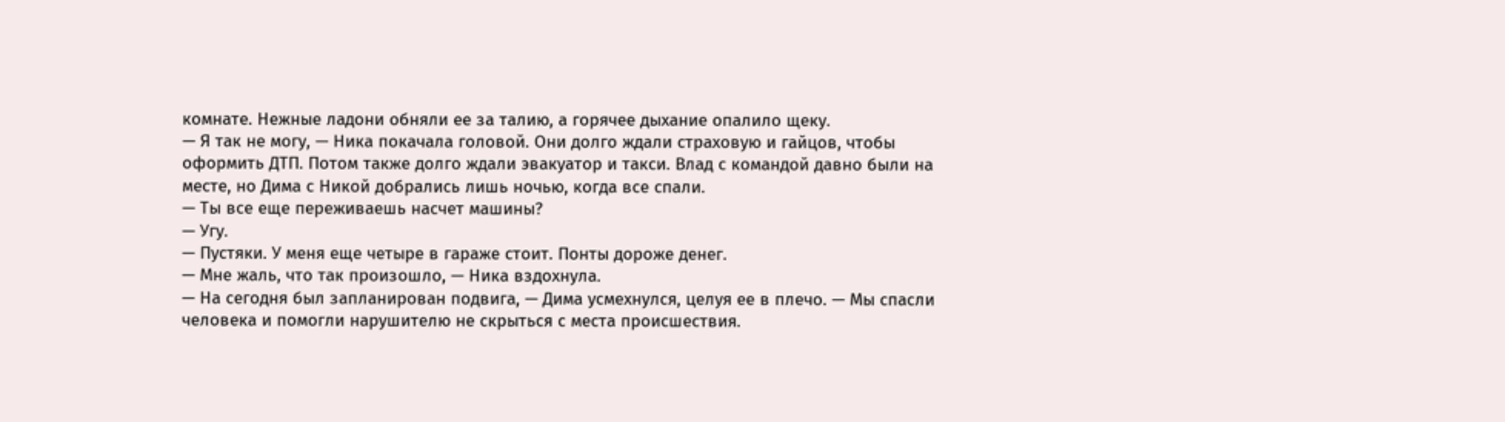комнате. Нежные ладони обняли ее за талию, а горячее дыхание опалило щеку.
— Я так не могу, — Ника покачала головой. Они долго ждали страховую и гайцов, чтобы оформить ДТП. Потом также долго ждали эвакуатор и такси. Влад с командой давно были на месте, но Дима с Никой добрались лишь ночью, когда все спали.
— Ты все еще переживаешь насчет машины?
— Угу.
— Пустяки. У меня еще четыре в гараже стоит. Понты дороже денег.
— Мне жаль, что так произошло, — Ника вздохнула.
— На сегодня был запланирован подвига, — Дима усмехнулся, целуя ее в плечо. — Мы спасли человека и помогли нарушителю не скрыться с места происшествия.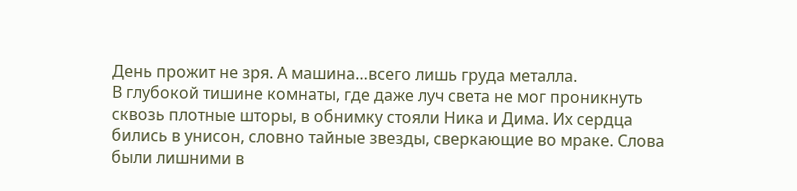День прожит не зря. А машина…всего лишь груда металла.
В глубокой тишине комнаты, где даже луч света не мог проникнуть сквозь плотные шторы, в обнимку стояли Ника и Дима. Их сердца бились в унисон, словно тайные звезды, сверкающие во мраке. Слова были лишними в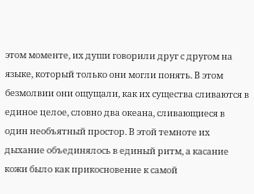этом моменте, их души говорили друг с другом на языке, который только они могли понять. В этом безмолвии они ощущали, как их существа сливаются в единое целое, словно два океана, сливающиеся в один необъятный простор. В этой темноте их дыхание объединялось в единый ритм, а касание кожи было как прикосновение к самой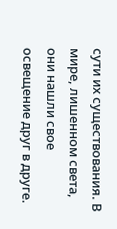сути их существования. В мире, лишенном света, они нашли свое освещение друг в друге.